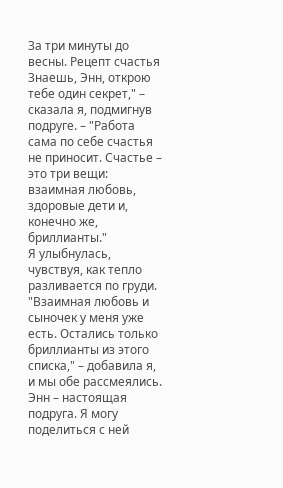За три минуты до весны. Рецепт счастья
Знаешь, Энн, открою тебе один секрет," – сказала я, подмигнув подруге. – "Работа сама по себе счастья не приносит. Счастье – это три вещи: взаимная любовь, здоровые дети и, конечно же, бриллианты."
Я улыбнулась, чувствуя, как тепло разливается по груди. "Взаимная любовь и сыночек у меня уже есть. Остались только бриллианты из этого списка," – добавила я, и мы обе рассмеялись. Энн – настоящая подруга. Я могу поделиться с ней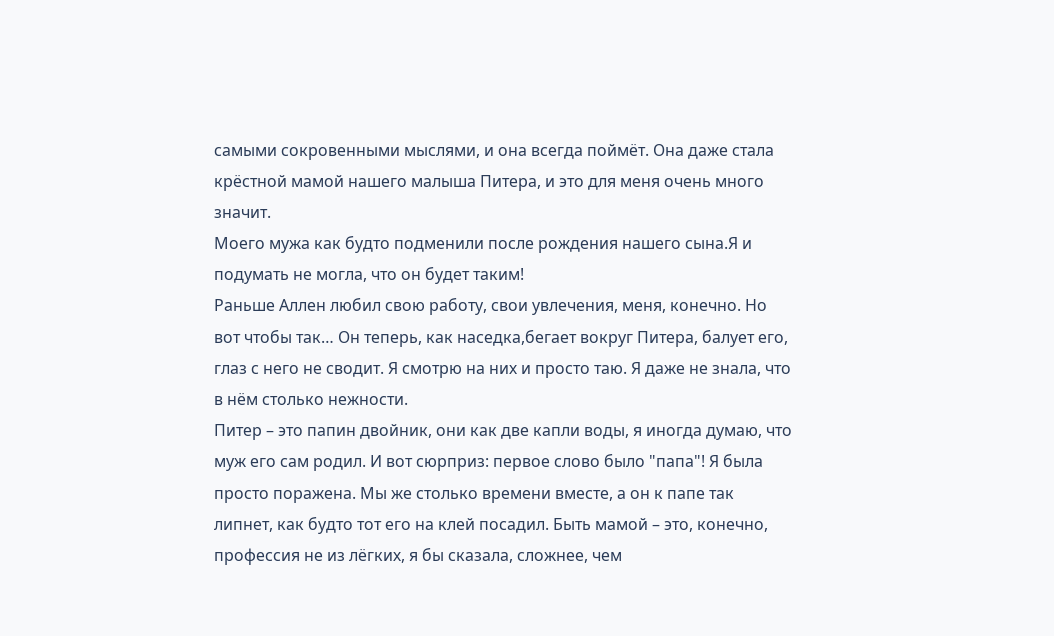самыми сокровенными мыслями, и она всегда поймёт. Она даже стала крёстной мамой нашего малыша Питера, и это для меня очень много значит.
Моего мужа как будто подменили после рождения нашего сына.Я и подумать не могла, что он будет таким!
Раньше Аллен любил свою работу, свои увлечения, меня, конечно. Но вот чтобы так… Он теперь, как наседка,бегает вокруг Питера, балует его, глаз с него не сводит. Я смотрю на них и просто таю. Я даже не знала, что в нём столько нежности.
Питер – это папин двойник, они как две капли воды, я иногда думаю, что муж его сам родил. И вот сюрприз: первое слово было "папа"! Я была просто поражена. Мы же столько времени вместе, а он к папе так липнет, как будто тот его на клей посадил. Быть мамой – это, конечно, профессия не из лёгких, я бы сказала, сложнее, чем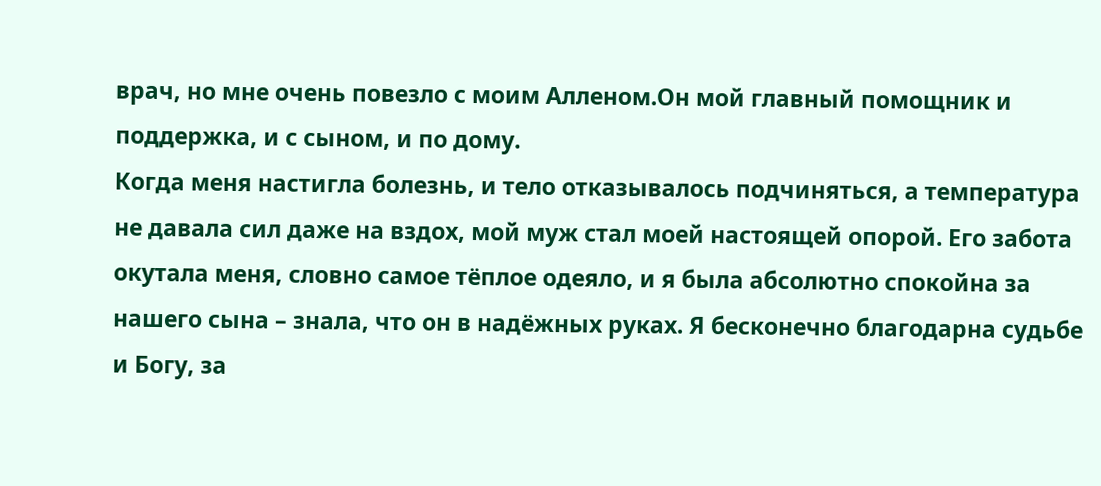врач, но мне очень повезло с моим Алленом.Он мой главный помощник и поддержка, и с сыном, и по дому.
Когда меня настигла болезнь, и тело отказывалось подчиняться, а температура не давала сил даже на вздох, мой муж стал моей настоящей опорой. Его забота окутала меня, словно самое тёплое одеяло, и я была абсолютно спокойна за нашего сына – знала, что он в надёжных руках. Я бесконечно благодарна судьбе и Богу, за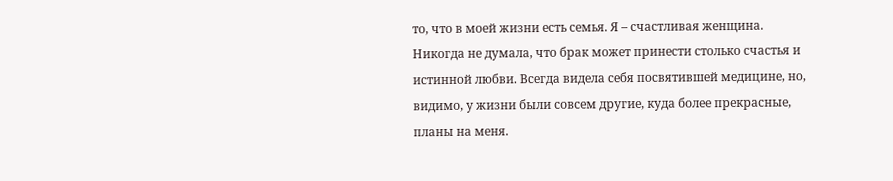то, что в моей жизни есть семья. Я – счастливая женщина. Никогда не думала, что брак может принести столько счастья и истинной любви. Всегда видела себя посвятившей медицине, но, видимо, у жизни были совсем другие, куда более прекрасные, планы на меня.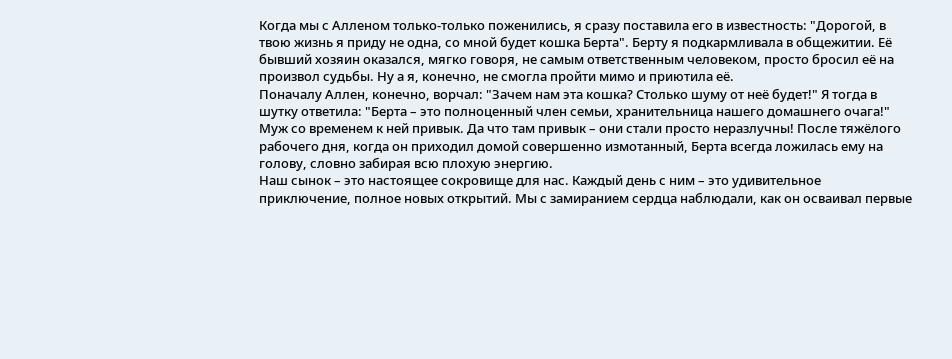Когда мы с Алленом только-только поженились, я сразу поставила его в известность: "Дорогой, в твою жизнь я приду не одна, со мной будет кошка Берта". Берту я подкармливала в общежитии. Её бывший хозяин оказался, мягко говоря, не самым ответственным человеком, просто бросил её на произвол судьбы. Ну а я, конечно, не смогла пройти мимо и приютила её.
Поначалу Аллен, конечно, ворчал: "Зачем нам эта кошка? Столько шуму от неё будет!" Я тогда в шутку ответила: "Берта – это полноценный член семьи, хранительница нашего домашнего очага!"
Муж со временем к ней привык. Да что там привык – они стали просто неразлучны! После тяжёлого рабочего дня, когда он приходил домой совершенно измотанный, Берта всегда ложилась ему на голову, словно забирая всю плохую энергию.
Наш сынок – это настоящее сокровище для нас. Каждый день с ним – это удивительное приключение, полное новых открытий. Мы с замиранием сердца наблюдали, как он осваивал первые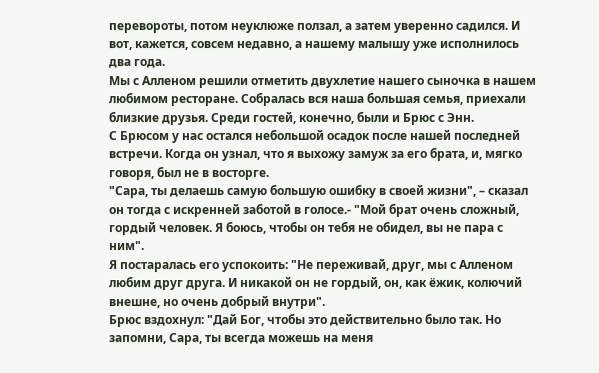перевороты, потом неуклюже ползал, а затем уверенно садился. И вот, кажется, совсем недавно, а нашему малышу уже исполнилось два года.
Мы с Алленом решили отметить двухлетие нашего сыночка в нашем любимом ресторане. Собралась вся наша большая семья, приехали близкие друзья. Среди гостей, конечно, были и Брюс с Энн.
С Брюсом у нас остался небольшой осадок после нашей последней встречи. Когда он узнал, что я выхожу замуж за его брата, и, мягко говоря, был не в восторге.
"Сара, ты делаешь самую большую ошибку в своей жизни", – сказал он тогда с искренней заботой в голосе.- "Мой брат очень сложный, гордый человек. Я боюсь, чтобы он тебя не обидел, вы не пара с ним".
Я постаралась его успокоить: "Не переживай, друг, мы с Алленом любим друг друга. И никакой он не гордый, он, как ёжик, колючий внешне, но очень добрый внутри".
Брюс вздохнул: "Дай Бог, чтобы это действительно было так. Но запомни, Сара, ты всегда можешь на меня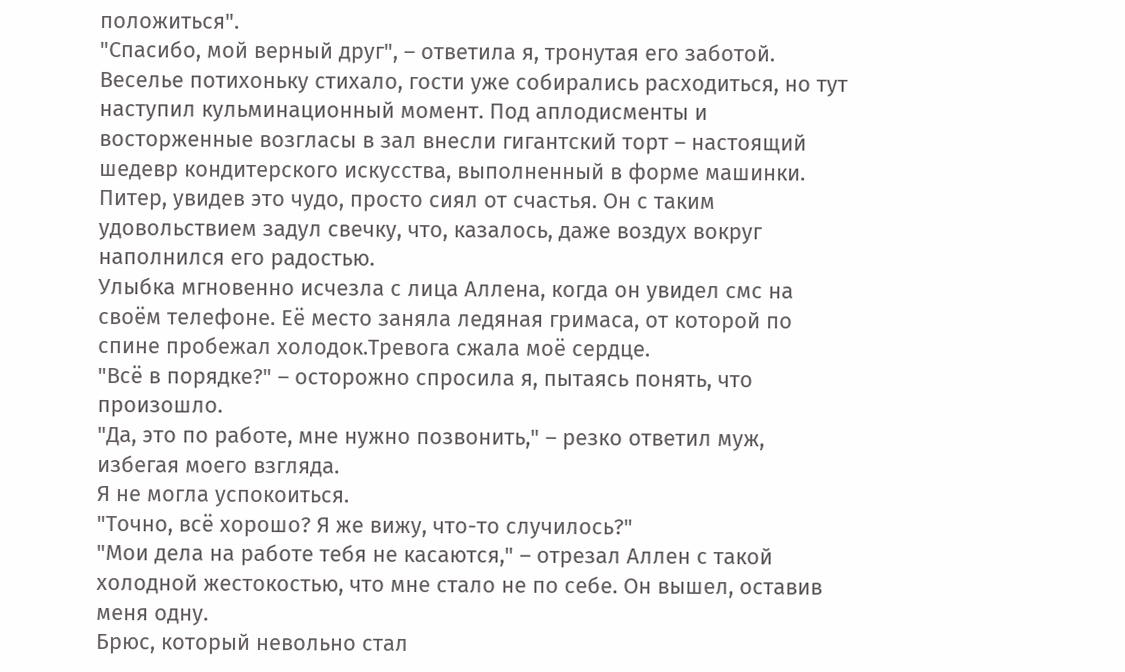положиться".
"Спасибо, мой верный друг", – ответила я, тронутая его заботой.
Веселье потихоньку стихало, гости уже собирались расходиться, но тут наступил кульминационный момент. Под аплодисменты и восторженные возгласы в зал внесли гигантский торт – настоящий шедевр кондитерского искусства, выполненный в форме машинки. Питер, увидев это чудо, просто сиял от счастья. Он с таким удовольствием задул свечку, что, казалось, даже воздух вокруг наполнился его радостью.
Улыбка мгновенно исчезла с лица Аллена, когда он увидел смс на своём телефоне. Её место заняла ледяная гримаса, от которой по спине пробежал холодок.Тревога сжала моё сердце.
"Всё в порядке?" – осторожно спросила я, пытаясь понять, что произошло.
"Да, это по работе, мне нужно позвонить," – резко ответил муж, избегая моего взгляда.
Я не могла успокоиться.
"Точно, всё хорошо? Я же вижу, что-то случилось?"
"Мои дела на работе тебя не касаются," – отрезал Аллен с такой холодной жестокостью, что мне стало не по себе. Он вышел, оставив меня одну.
Брюс, который невольно стал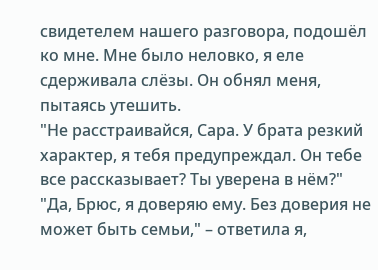свидетелем нашего разговора, подошёл ко мне. Мне было неловко, я еле сдерживала слёзы. Он обнял меня, пытаясь утешить.
"Не расстраивайся, Сара. У брата резкий характер, я тебя предупреждал. Он тебе все рассказывает? Ты уверена в нём?"
"Да, Брюс, я доверяю ему. Без доверия не может быть семьи," – ответила я,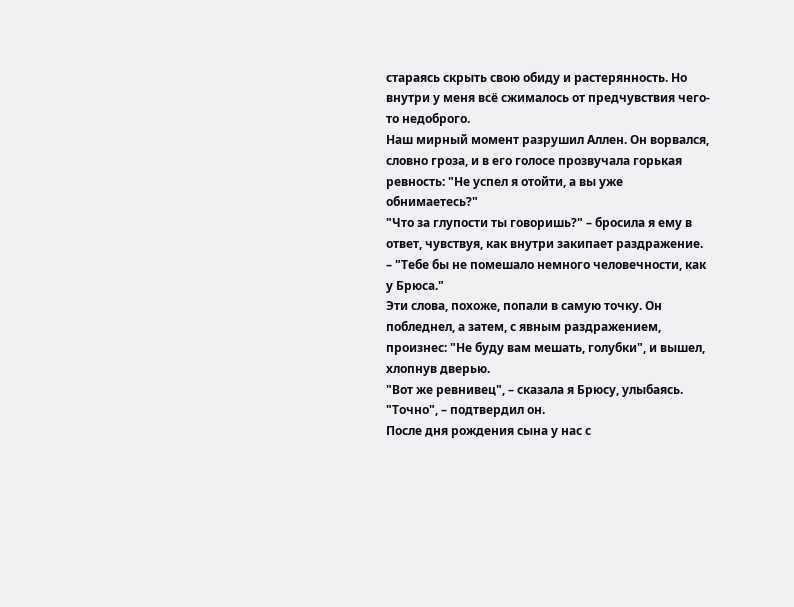стараясь скрыть свою обиду и растерянность. Но внутри у меня всё сжималось от предчувствия чего-то недоброго.
Наш мирный момент разрушил Аллен. Он ворвался, словно гроза, и в его голосе прозвучала горькая ревность: "Не успел я отойти, а вы уже обнимаетесь?"
"Что за глупости ты говоришь?" – бросила я ему в ответ, чувствуя, как внутри закипает раздражение. – "Тебе бы не помешало немного человечности, как у Брюса."
Эти слова, похоже, попали в самую точку. Он побледнел, а затем, с явным раздражением, произнес: "Не буду вам мешать, голубки", и вышел, хлопнув дверью.
"Вот же ревнивец", – сказала я Брюсу, улыбаясь.
"Точно", – подтвердил он.
После дня рождения сына у нас с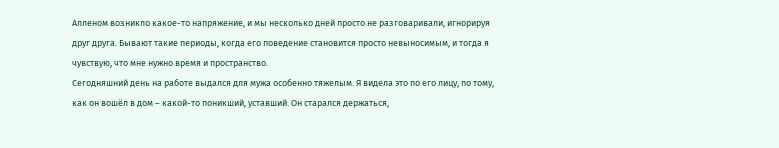Алленом возникло какое-то напряжение, и мы несколько дней просто не разговаривали, игнорируя друг друга. Бывают такие периоды, когда его поведение становится просто невыносимым, и тогда я чувствую, что мне нужно время и пространство.
Сегодняшний день на работе выдался для мужа особенно тяжелым. Я видела это по его лицу, по тому, как он вошёл в дом – какой-то поникший, уставший. Он старался держаться,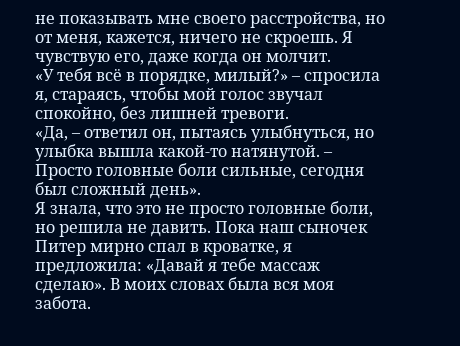не показывать мне своего расстройства, но от меня, кажется, ничего не скроешь. Я чувствую его, даже когда он молчит.
«У тебя всё в порядке, милый?» – спросила я, стараясь, чтобы мой голос звучал спокойно, без лишней тревоги.
«Да, – ответил он, пытаясь улыбнуться, но улыбка вышла какой-то натянутой. – Просто головные боли сильные, сегодня был сложный день».
Я знала, что это не просто головные боли, но решила не давить. Пока наш сыночек Питер мирно спал в кроватке, я предложила: «Давай я тебе массаж сделаю». В моих словах была вся моя забота.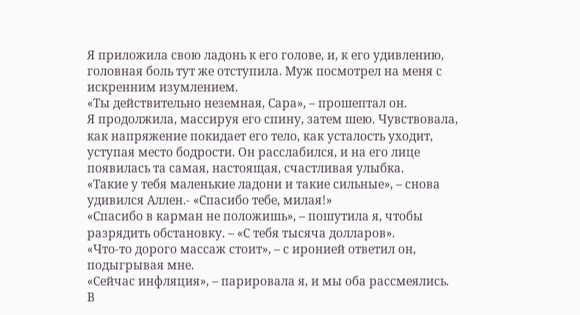Я приложила свою ладонь к его голове, и, к его удивлению, головная боль тут же отступила. Муж посмотрел на меня с искренним изумлением.
«Ты действительно неземная, Сара», – прошептал он.
Я продолжила, массируя его спину, затем шею. Чувствовала, как напряжение покидает его тело, как усталость уходит, уступая место бодрости. Он расслабился, и на его лице появилась та самая, настоящая, счастливая улыбка.
«Такие у тебя маленькие ладони и такие сильные», – снова удивился Аллен.- «Спасибо тебе, милая!»
«Спасибо в карман не положишь», – пошутила я, чтобы разрядить обстановку. – «С тебя тысяча долларов».
«Что-то дорого массаж стоит», – с иронией ответил он, подыгрывая мне.
«Сейчас инфляция», – парировала я, и мы оба рассмеялись.
В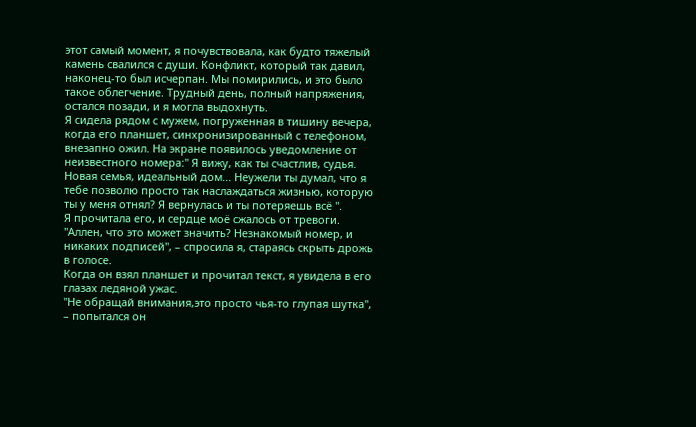этот самый момент, я почувствовала, как будто тяжелый камень свалился с души. Конфликт, который так давил, наконец-то был исчерпан. Мы помирились, и это было такое облегчение. Трудный день, полный напряжения, остался позади, и я могла выдохнуть.
Я сидела рядом с мужем, погруженная в тишину вечера, когда его планшет, синхронизированный с телефоном, внезапно ожил. На экране появилось уведомление от неизвестного номера:" Я вижу, как ты счастлив, судья. Новая семья, идеальный дом... Неужели ты думал, что я тебе позволю просто так наслаждаться жизнью, которую ты у меня отнял? Я вернулась и ты потеряешь всё ".
Я прочитала его, и сердце моё сжалось от тревоги.
"Аллен, что это может значить? Незнакомый номер, и никаких подписей", – спросила я, стараясь скрыть дрожь в голосе.
Когда он взял планшет и прочитал текст, я увидела в его глазах ледяной ужас.
"Не обращай внимания,это просто чья-то глупая шутка", – попытался он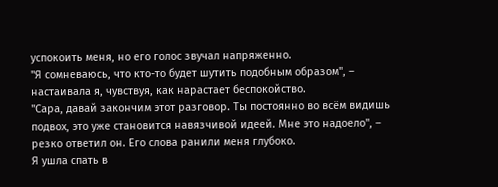успокоить меня, но его голос звучал напряженно.
"Я сомневаюсь, что кто-то будет шутить подобным образом", – настаивала я, чувствуя, как нарастает беспокойство.
"Сара, давай закончим этот разговор. Ты постоянно во всём видишь подвох, это уже становится навязчивой идеей. Мне это надоело", – резко ответил он. Его слова ранили меня глубоко.
Я ушла спать в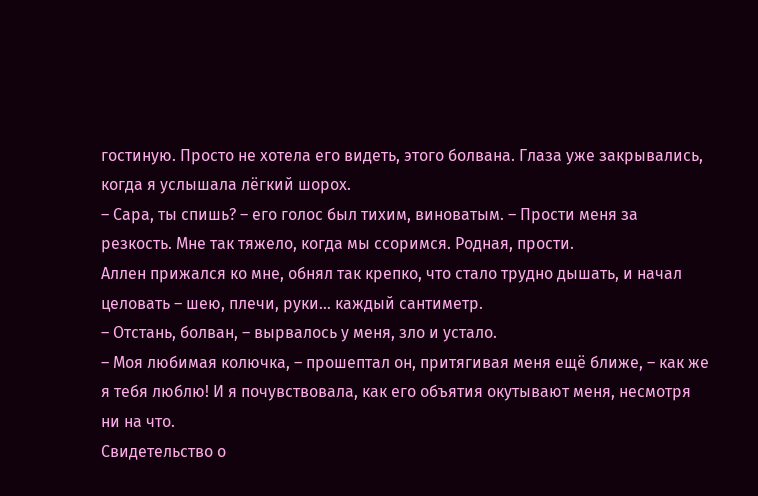гостиную. Просто не хотела его видеть, этого болвана. Глаза уже закрывались, когда я услышала лёгкий шорох.
– Сара, ты спишь? – его голос был тихим, виноватым. – Прости меня за резкость. Мне так тяжело, когда мы ссоримся. Родная, прости.
Аллен прижался ко мне, обнял так крепко, что стало трудно дышать, и начал целовать – шею, плечи, руки… каждый сантиметр.
– Отстань, болван, – вырвалось у меня, зло и устало.
– Моя любимая колючка, – прошептал он, притягивая меня ещё ближе, – как же я тебя люблю! И я почувствовала, как его объятия окутывают меня, несмотря ни на что.
Свидетельство о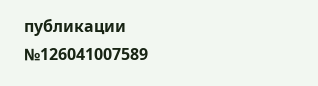публикации №126041007589